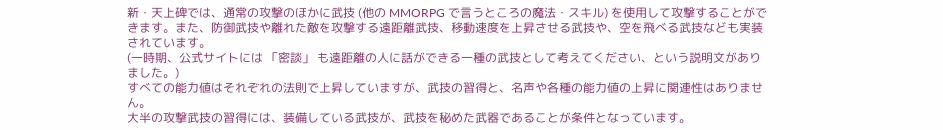新・天上碑では、通常の攻撃のほかに武技 (他の MMORPG で言うところの魔法・スキル) を使用して攻撃することができます。また、防御武技や離れた敵を攻撃する遠距離武技、移動速度を上昇させる武技や、空を飛べる武技なども実装されています。
(一時期、公式サイトには 「密談」 も遠距離の人に話ができる一種の武技として考えてください、という説明文がありました。)
すべての能力値はそれぞれの法則で上昇していますが、武技の習得と、名声や各種の能力値の上昇に関連性はありません。
大半の攻撃武技の習得には、装備している武技が、武技を秘めた武器であることが条件となっています。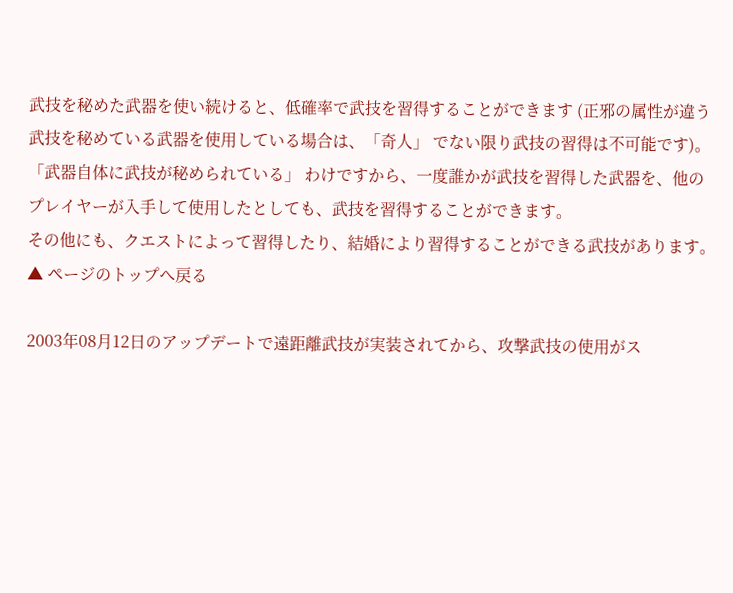武技を秘めた武器を使い続けると、低確率で武技を習得することができます (正邪の属性が違う武技を秘めている武器を使用している場合は、「奇人」 でない限り武技の習得は不可能です)。
「武器自体に武技が秘められている」 わけですから、一度誰かが武技を習得した武器を、他のプレイヤーが入手して使用したとしても、武技を習得することができます。
その他にも、クエストによって習得したり、結婚により習得することができる武技があります。
▲ ページのトップへ戻る

2003年08月12日のアップデートで遠距離武技が実装されてから、攻撃武技の使用がス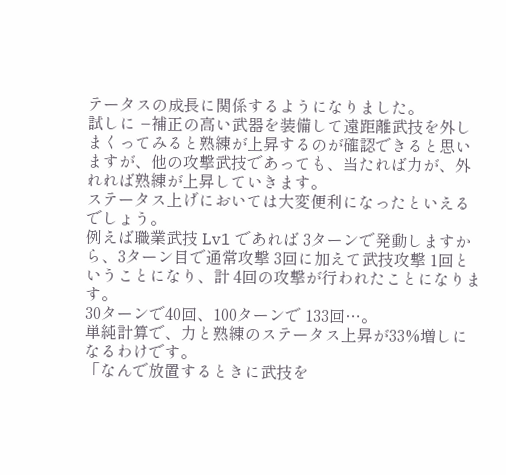テータスの成長に関係するようになりました。
試しに −補正の高い武器を装備して遠距離武技を外しまくってみると熟練が上昇するのが確認できると思いますが、他の攻撃武技であっても、当たれば力が、外れれば熟練が上昇していきます。
ステータス上げにおいては大変便利になったといえるでしょう。
例えば職業武技 Lv1 であれば 3ターンで発動しますから、3ターン目で通常攻撃 3回に加えて武技攻撃 1回ということになり、計 4回の攻撃が行われたことになります。
30ターンで40回、100ターンで 133回…。
単純計算で、力と熟練のステータス上昇が33%増しになるわけです。
「なんで放置するときに武技を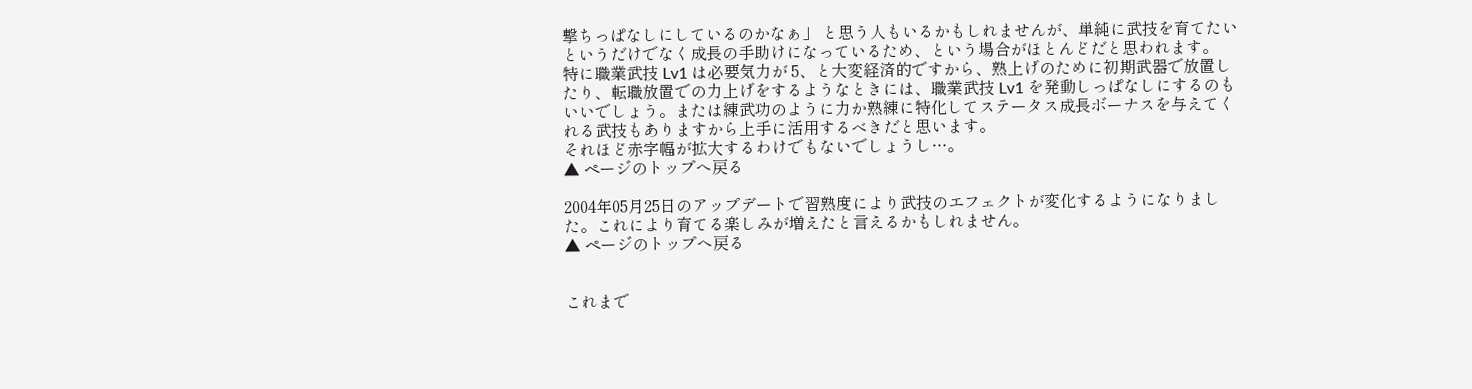撃ちっぱなしにしているのかなぁ」 と思う人もいるかもしれませんが、単純に武技を育てたいというだけでなく成長の手助けになっているため、という場合がほとんどだと思われます。
特に職業武技 Lv1 は必要気力が 5、と大変経済的ですから、熟上げのために初期武器で放置したり、転職放置での力上げをするようなときには、職業武技 Lv1 を発動しっぱなしにするのもいいでしょう。または練武功のように力か熟練に特化してステータス成長ボーナスを与えてくれる武技もありますから上手に活用するべきだと思います。
それほど赤字幅が拡大するわけでもないでしょうし…。
▲ ページのトップへ戻る

2004年05月25日のアップデートで習熟度により武技のエフェクトが変化するようになりました。これにより育てる楽しみが増えたと言えるかもしれません。
▲ ページのトップへ戻る


これまで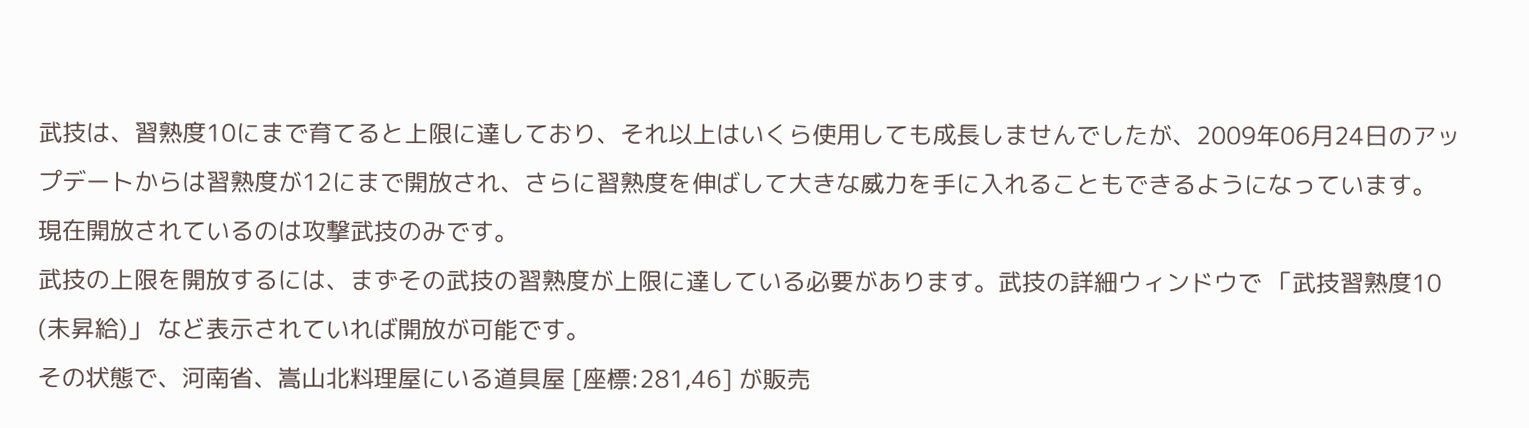武技は、習熟度10にまで育てると上限に達しており、それ以上はいくら使用しても成長しませんでしたが、2009年06月24日のアップデートからは習熟度が12にまで開放され、さらに習熟度を伸ばして大きな威力を手に入れることもできるようになっています。
現在開放されているのは攻撃武技のみです。
武技の上限を開放するには、まずその武技の習熟度が上限に達している必要があります。武技の詳細ウィンドウで 「武技習熟度10 (未昇給)」 など表示されていれば開放が可能です。
その状態で、河南省、嵩山北料理屋にいる道具屋 [座標:281,46] が販売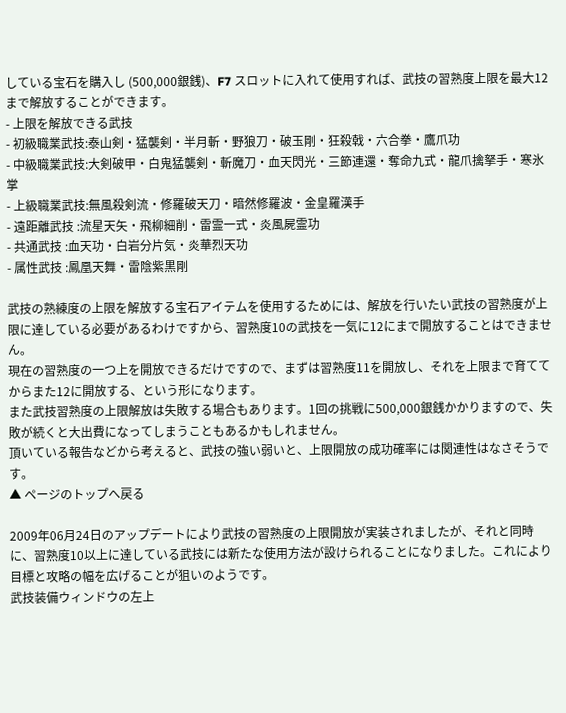している宝石を購入し (500,000銀銭)、F7 スロットに入れて使用すれば、武技の習熟度上限を最大12まで解放することができます。
- 上限を解放できる武技
- 初級職業武技:泰山剣・猛襲剣・半月斬・野狼刀・破玉剛・狂殺戟・六合拳・鷹爪功
- 中級職業武技:大剣破甲・白鬼猛襲剣・斬魔刀・血天閃光・三節連還・奪命九式・龍爪擒拏手・寒氷掌
- 上級職業武技:無風殺剣流・修羅破天刀・暗然修羅波・金皇羅漢手
- 遠距離武技 :流星天矢・飛柳細削・雷霊一式・炎風屍霊功
- 共通武技 :血天功・白岩分片気・炎華烈天功
- 属性武技 :鳳凰天舞・雷陰紫黒剛

武技の熟練度の上限を解放する宝石アイテムを使用するためには、解放を行いたい武技の習熟度が上限に達している必要があるわけですから、習熟度10の武技を一気に12にまで開放することはできません。
現在の習熟度の一つ上を開放できるだけですので、まずは習熟度11を開放し、それを上限まで育ててからまた12に開放する、という形になります。
また武技習熟度の上限解放は失敗する場合もあります。1回の挑戦に500,000銀銭かかりますので、失敗が続くと大出費になってしまうこともあるかもしれません。
頂いている報告などから考えると、武技の強い弱いと、上限開放の成功確率には関連性はなさそうです。
▲ ページのトップへ戻る

2009年06月24日のアップデートにより武技の習熟度の上限開放が実装されましたが、それと同時に、習熟度10以上に達している武技には新たな使用方法が設けられることになりました。これにより目標と攻略の幅を広げることが狙いのようです。
武技装備ウィンドウの左上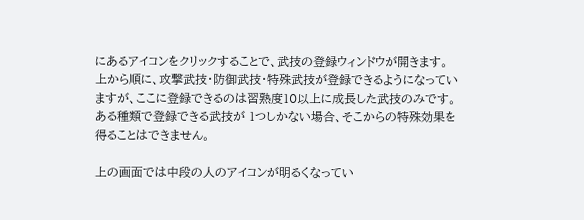にあるアイコンをクリックすることで、武技の登録ウィンドウが開きます。
上から順に、攻撃武技・防御武技・特殊武技が登録できるようになっていますが、ここに登録できるのは習熟度10以上に成長した武技のみです。ある種類で登録できる武技が 1つしかない場合、そこからの特殊効果を得ることはできません。

上の画面では中段の人のアイコンが明るくなってい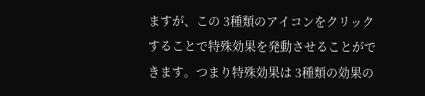ますが、この 3種類のアイコンをクリックすることで特殊効果を発動させることができます。つまり特殊効果は 3種類の効果の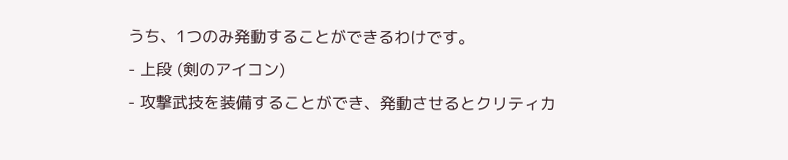うち、1つのみ発動することができるわけです。
- 上段 (剣のアイコン)
- 攻撃武技を装備することができ、発動させるとクリティカ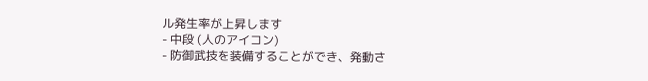ル発生率が上昇します
- 中段 (人のアイコン)
- 防御武技を装備することができ、発動さ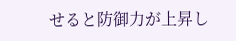せると防御力が上昇し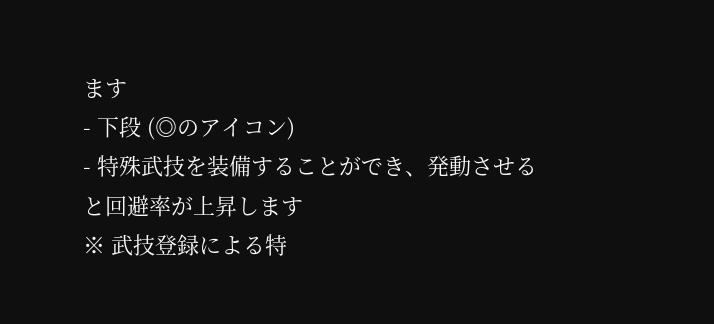ます
- 下段 (◎のアイコン)
- 特殊武技を装備することができ、発動させると回避率が上昇します
※ 武技登録による特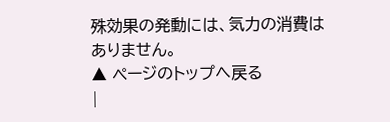殊効果の発動には、気力の消費はありません。
▲ ページのトップへ戻る
|